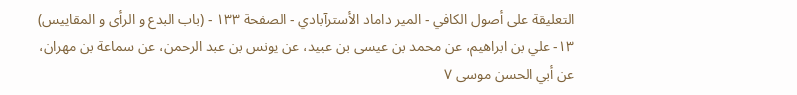التعليقة على أصول الكافي - المير داماد الأسترآبادي - الصفحة ١٣٣ - (باب البدع و الرأى و المقاييس)
١٣- علي بن ابراهيم، عن محمد بن عيسى بن عبيد، عن يونس بن عبد الرحمن، عن سماعة بن مهران، عن أبي الحسن موسى ٧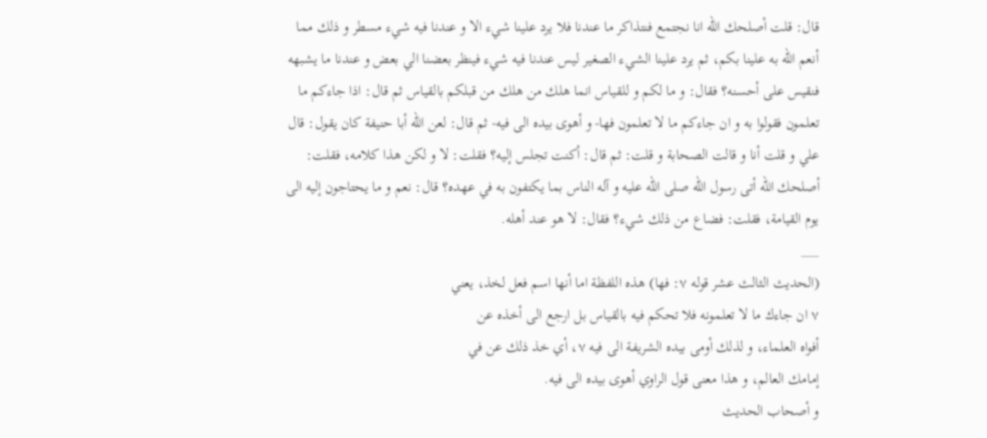قال: قلت أصلحك اللّه انا نجتمع فنتذاكر ما عندنا فلا يرد علينا شيء الا و عندنا فيه شيء مسطر و ذلك مما أنعم اللّه به علينا بكم، ثم يرد علينا الشيء الصغير ليس عندنا فيه شيء فينظر بعضنا الي بعض و عندنا ما يشبهه فنقيس على أحسنه؟ فقال: و ما لكم و للقياس انما هلك من هلك من قبلكم بالقياس ثم قال: اذا جاءكم ما تعلمون فقولوا به و ان جاءكم ما لا تعلمون فها- و أهوى بيده الى فيه- ثم قال: لعن اللّه أبا حنيفة كان يقول: قال علي و قلت أنا و قالت الصحابة و قلت: ثم قال: أكنت تجلس إليه؟ فقلت: لا و لكن هذا كلامه، فقلت: أصلحك اللّه أتى رسول اللّه صلى اللّه عليه و آله الناس بما يكتفون به في عهده؟ قال: نعم و ما يحتاجون إليه الى يوم القيامة، فقلت: فضاع من ذلك شيء؟ فقال: لا هو عند أهله.
___
(الحديث الثالث عشر قوله ٧: فها) هذه اللفظة اما أنها اسم فعل لخذ، يعني
٧ ان جاءك ما لا تعلمونه فلا تحكم فيه بالقياس بل ارجع الى أخذه عن
أفواه العلماء، و لذلك أومى بيده الشريفة الى فيه ٧، أي خذ ذلك عن في
إمامك العالم، و هذا معنى قول الراوي أهوى بيده الى فيه.
و أصحاب الحديث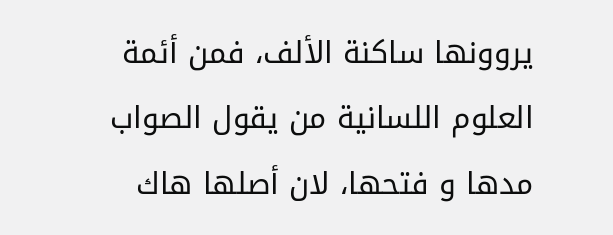يروونها ساكنة الألف، فمن أئمة العلوم اللسانية من يقول الصواب مدها و فتحها، لان أصلها هاك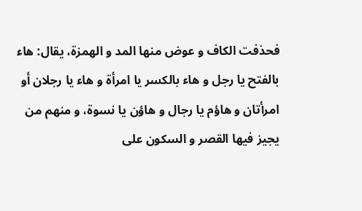فحذفت الكاف و عوض منها المد و الهمزة، يقال: هاء بالفتح يا رجل و هاء بالكسر يا امرأة و هاء يا رجلان أو امرأتان و هاؤم يا رجال و هاؤن يا نسوة، و منهم من يجيز فيها القصر و السكون على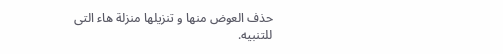حذف العوض منها و تنزيلها منزلة هاء التى للتنبيه.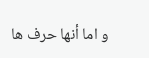و اما أنها حرف ها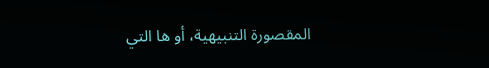المقصورة التنبيهية، أو ها التي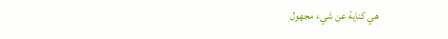هي كناية عن شيء مجهول